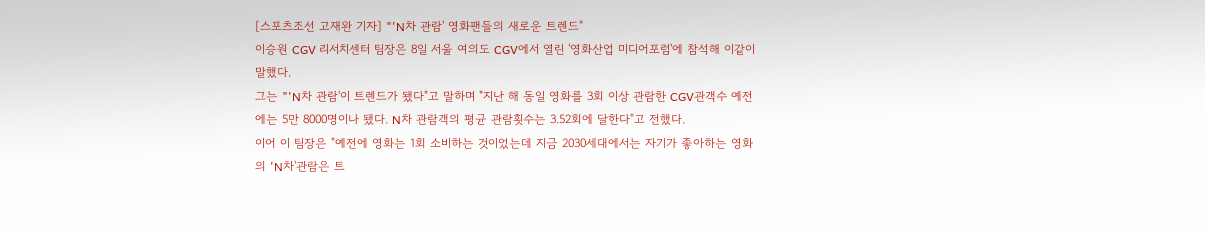[스포츠조선 고재완 기자] "'N차 관람' 영화팬들의 새로운 트렌드"
이승원 CGV 리서치센터 팀장은 8일 서울 여의도 CGV에서 열린 '영화산업 미디어포럼'에 참석해 이같이 말했다.
그는 "'N차 관람'이 트렌드가 됐다"고 말하며 "지난 해 동일 영화를 3회 이상 관람한 CGV관객수 예전에는 5만 8000명이나 됐다. N차 관람객의 평균 관람횟수는 3.52회에 달한다"고 전했다.
이어 이 팀장은 "예전에 영화는 1회 소비하는 것이었는데 지금 2030세대에서는 자기가 좋아하는 영화의 'N차'관람은 트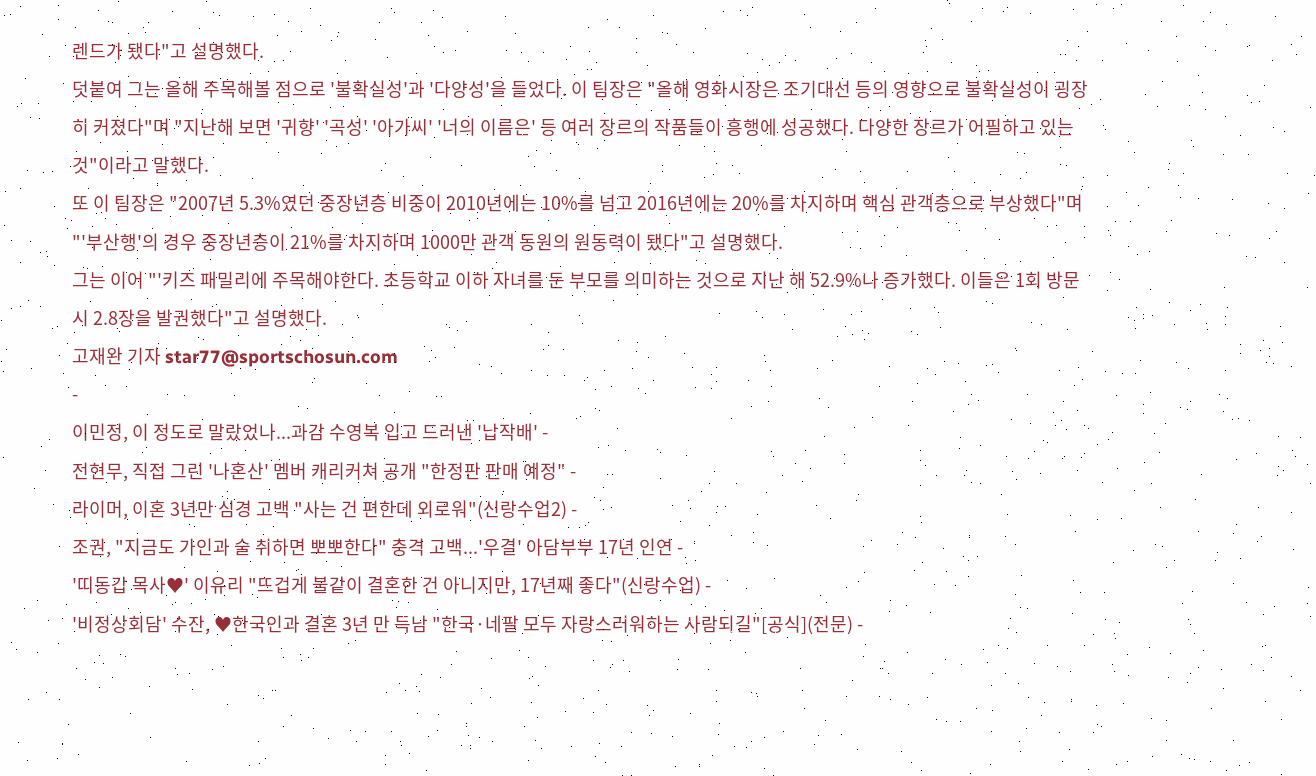렌드가 됐다"고 설명했다.
덧붙여 그는 올해 주목해볼 점으로 '불확실성'과 '다양성'을 들었다. 이 팀장은 "올해 영화시장은 조기대선 등의 영향으로 불확실성이 굉장히 커졌다"며 "지난해 보면 '귀향' '곡성' '아가씨' '너의 이름은' 등 여러 장르의 작품들이 흥행에 성공했다. 다양한 장르가 어필하고 있는 것"이라고 말했다.
또 이 팀장은 "2007년 5.3%였던 중장년층 비중이 2010년에는 10%를 넘고 2016년에는 20%를 차지하며 핵심 관객층으로 부상했다"며 "'부산행'의 경우 중장년층이 21%를 차지하며 1000만 관객 동원의 원동력이 됐다"고 설명했다.
그는 이어 "'키즈 패밀리에 주목해야한다. 초등학교 이하 자녀를 둔 부모를 의미하는 것으로 지난 해 52.9%나 증가했다. 이들은 1회 방문시 2.8장을 발권했다"고 설명했다.
고재완 기자 star77@sportschosun.com
-
이민정, 이 정도로 말랐었나...과감 수영복 입고 드러낸 '납작배' -
전현무, 직접 그린 '나혼산' 멤버 캐리커쳐 공개 "한정판 판매 예정" -
라이머, 이혼 3년만 심경 고백 "사는 건 편한데 외로워"(신랑수업2) -
조권, "지금도 가인과 술 취하면 뽀뽀한다" 충격 고백...'우결' 아담부부 17년 인연 -
'띠동갑 목사♥' 이유리 "뜨겁게 불같이 결혼한 건 아니지만, 17년째 좋다"(신랑수업) -
'비정상회담' 수잔, ♥한국인과 결혼 3년 만 득남 "한국·네팔 모두 자랑스러워하는 사람되길"[공식](전문) -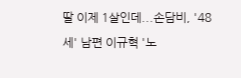딸 이제 1살인데...손담비, '48세' 남편 이규혁 '노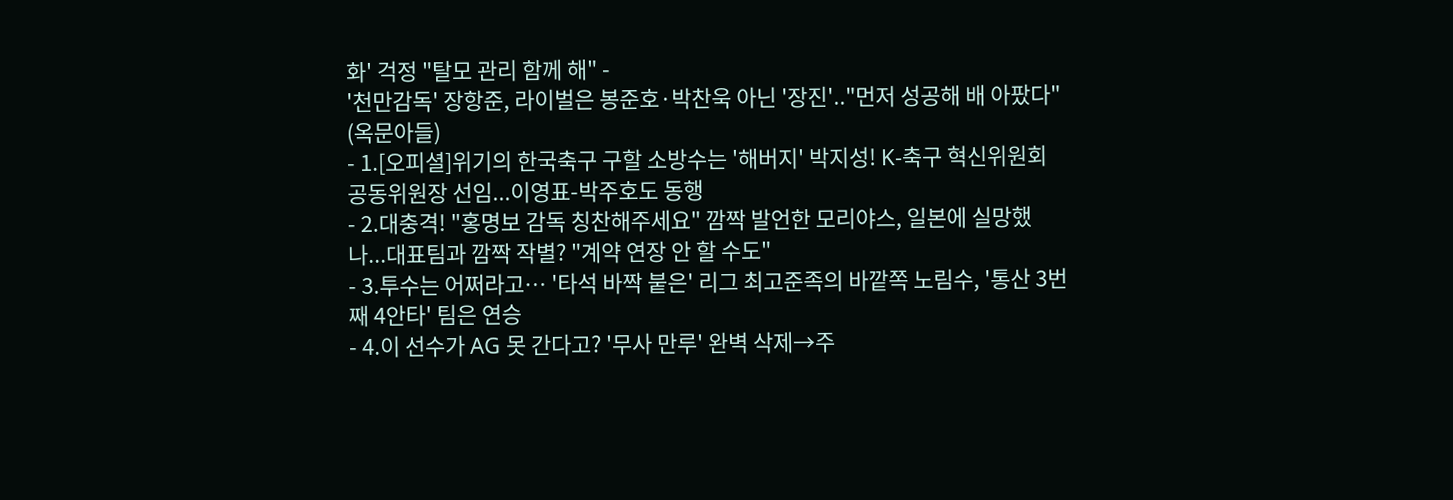화' 걱정 "탈모 관리 함께 해" -
'천만감독' 장항준, 라이벌은 봉준호·박찬욱 아닌 '장진'.."먼저 성공해 배 아팠다" (옥문아들)
- 1.[오피셜]위기의 한국축구 구할 소방수는 '해버지' 박지성! K-축구 혁신위원회 공동위원장 선임...이영표-박주호도 동행
- 2.대충격! "홍명보 감독 칭찬해주세요" 깜짝 발언한 모리야스, 일본에 실망했나...대표팀과 깜짝 작별? "계약 연장 안 할 수도"
- 3.투수는 어쩌라고… '타석 바짝 붙은' 리그 최고준족의 바깥쪽 노림수, '통산 3번째 4안타' 팀은 연승
- 4.이 선수가 AG 못 간다고? '무사 만루' 완벽 삭제→주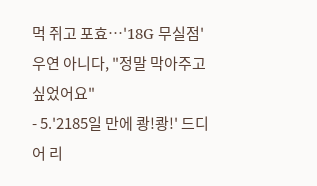먹 쥐고 포효…'18G 무실점' 우연 아니다, "정말 막아주고 싶었어요"
- 5.'2185일 만에 쾅!쾅!' 드디어 리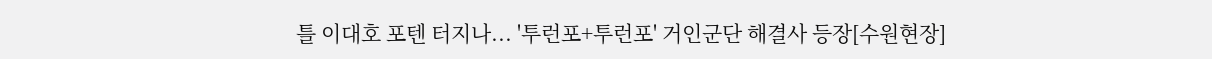틀 이대호 포텐 터지나... '투런포+투런포' 거인군단 해결사 등장[수원현장]